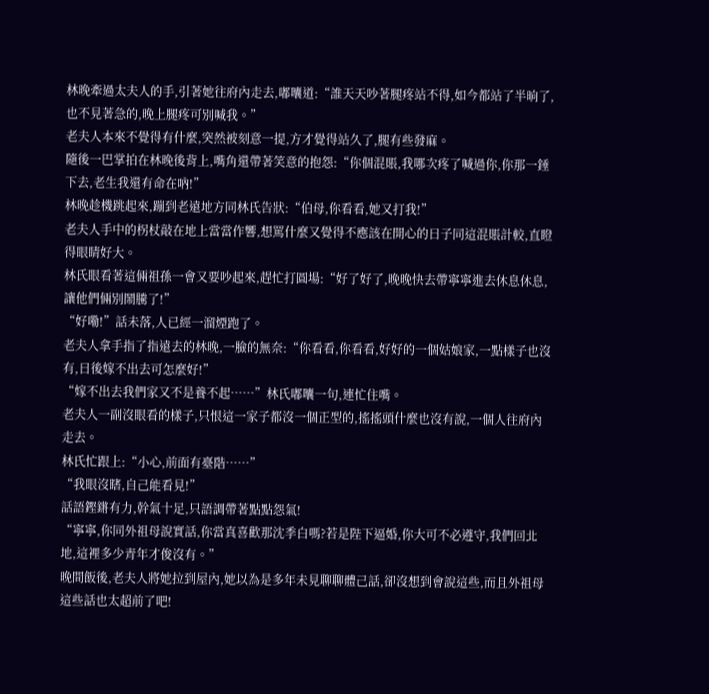林晚牽過太夫人的手,引著她往府內走去,嘟囔道:“誰天天吵著腿疼站不得,如今都站了半晌了,也不見著急的,晚上腿疼可別喊我。”
老夫人本來不覺得有什麼,突然被刻意一提,方才覺得站久了,腿有些發麻。
隨後一巴掌拍在林晚後背上,嘴角還帶著笑意的抱怨:“你個混賬,我哪次疼了喊過你,你那一錘下去,老生我還有命在吶!”
林晚趁機跳起來,蹦到老遠地方同林氏告狀:“伯母,你看看,她又打我!”
老夫人手中的柺杖敲在地上當當作響,想罵什麼又覺得不應該在開心的日子同這混賬計較,直瞪得眼睛好大。
林氏眼看著這倆祖孫一會又要吵起來,趕忙打圓場:“好了好了,晚晚快去帶寧寧進去休息休息,讓他們倆別鬧騰了!”
“好嘞!”話未落,人已經一溜煙跑了。
老夫人拿手指了指遠去的林晚,一臉的無奈:“你看看,你看看,好好的一個姑娘家,一點樣子也沒有,日後嫁不出去可怎麼好!”
“嫁不出去我們家又不是養不起……”林氏嘟囔一句,連忙住嘴。
老夫人一副沒眼看的樣子,只恨這一家子都沒一個正型的,搖搖頭什麼也沒有說,一個人往府內走去。
林氏忙跟上:“小心,前面有臺階……”
“我眼沒瞎,自己能看見!”
話語鏗鏘有力,幹氣十足,只語調帶著點點怨氣!
“寧寧,你同外祖母說實話,你當真喜歡那沈季白嗎?若是陛下逼婚,你大可不必遵守,我們回北地,這裡多少青年才俊沒有。”
晚間飯後,老夫人將她拉到屋內,她以為是多年未見聊聊體己話,卻沒想到會說這些,而且外祖母這些話也太超前了吧!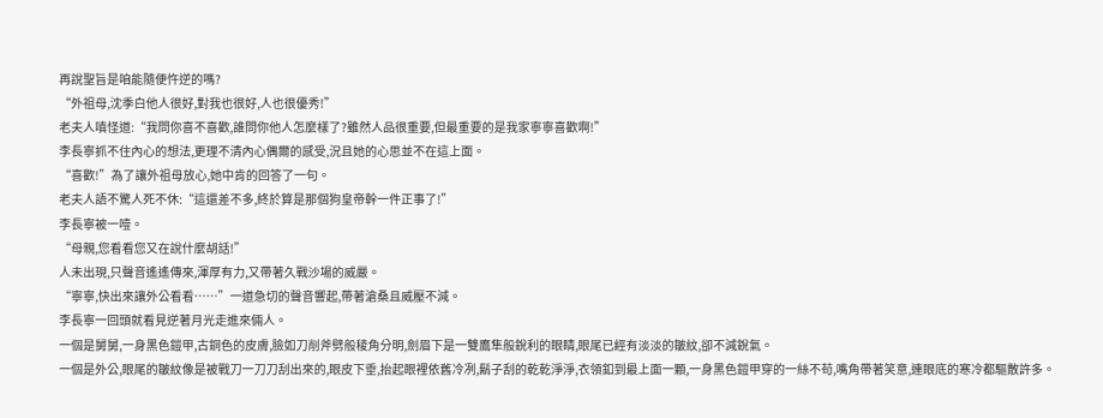再說聖旨是咱能隨便忤逆的嗎?
“外祖母,沈季白他人很好,對我也很好,人也很優秀!”
老夫人嗔怪道:“我問你喜不喜歡,誰問你他人怎麼樣了?雖然人品很重要,但最重要的是我家寧寧喜歡啊!”
李長寧抓不住內心的想法,更理不清內心偶爾的感受,況且她的心思並不在這上面。
“喜歡!”為了讓外祖母放心,她中肯的回答了一句。
老夫人語不驚人死不休:“這還差不多,終於算是那個狗皇帝幹一件正事了!”
李長寧被一噎。
“母親,您看看您又在說什麼胡話!”
人未出現,只聲音遙遙傳來,渾厚有力,又帶著久戰沙場的威嚴。
“寧寧,快出來讓外公看看……”一道急切的聲音響起,帶著滄桑且威壓不減。
李長寧一回頭就看見逆著月光走進來倆人。
一個是舅舅,一身黑色鎧甲,古銅色的皮膚,臉如刀削斧劈般稜角分明,劍眉下是一雙鷹隼般銳利的眼睛,眼尾已經有淡淡的皺紋,卻不減銳氣。
一個是外公,眼尾的皺紋像是被戰刀一刀刀刮出來的,眼皮下垂,抬起眼裡依舊冷冽,鬍子刮的乾乾淨淨,衣領釦到最上面一顆,一身黑色鎧甲穿的一絲不苟,嘴角帶著笑意,連眼底的寒冷都驅散許多。